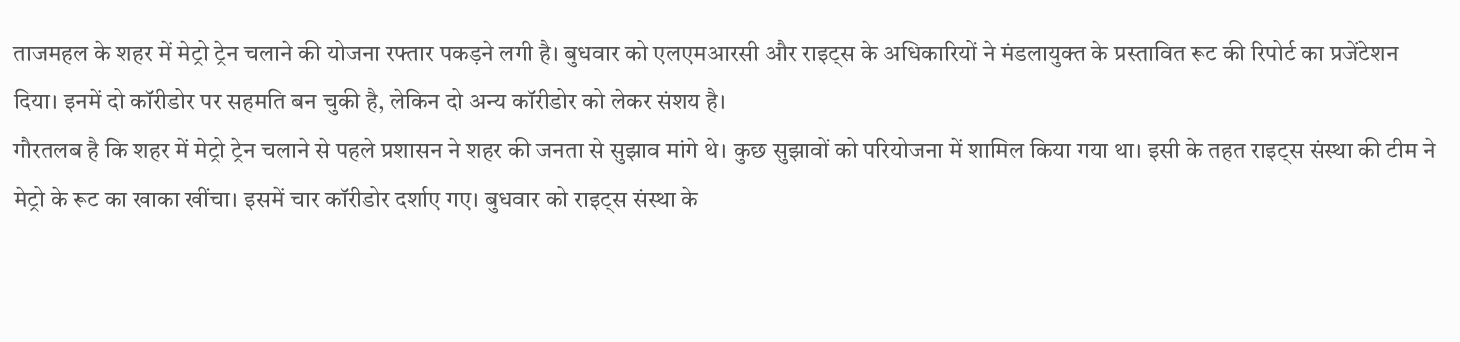ताजमहल के शहर में मेट्रो ट्रेन चलाने की योजना रफ्तार पकड़ने लगी है। बुधवार को एलएमआरसी और राइट्स के अधिकारियों ने मंडलायुक्त के प्रस्तावित रूट की रिपोर्ट का प्रजेंटेशन दिया। इनमें दो कॉरीडोर पर सहमति बन चुकी है, लेकिन दो अन्य कॉरीडोर को लेकर संशय है।
गौरतलब है कि शहर में मेट्रो ट्रेन चलाने से पहले प्रशासन ने शहर की जनता से सुझाव मांगे थे। कुछ सुझावों को परियोजना में शामिल किया गया था। इसी के तहत राइट्स संस्था की टीम ने मेट्रो के रूट का खाका खींचा। इसमें चार कॉरीडोर दर्शाए गए। बुधवार को राइट्स संस्था के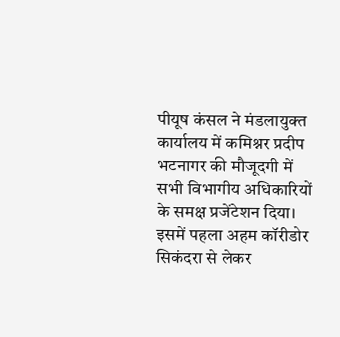पीयूष कंसल ने मंडलायुक्त कार्यालय में कमिश्नर प्रदीप भटनागर की मौजूदगी में सभी विभागीय अधिकारियों के समक्ष प्रजेंटेशन दिया। इसमें पहला अहम कॉरीडोर सिकंदरा से लेकर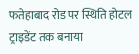फतेहाबाद रोड पर स्थिति होटल ट्राइडेंट तक बनाया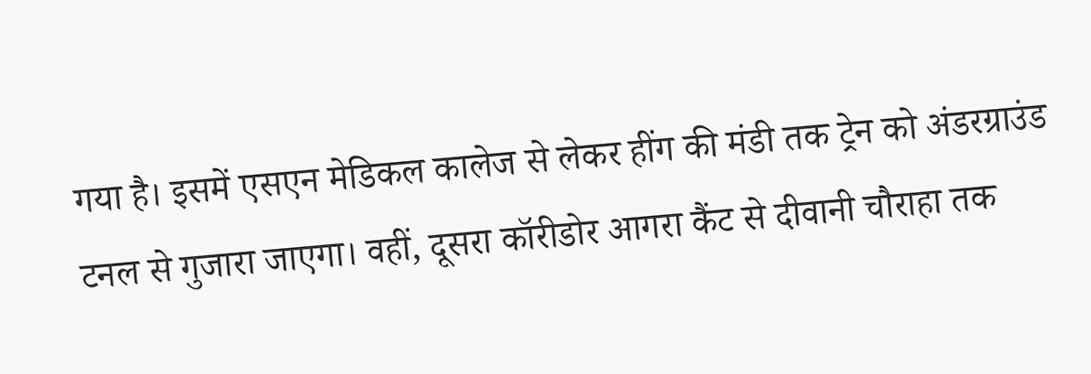गया है। इसमें एसएन मेडिकल कालेज से लेकर हींग की मंडी तक ट्रेन को अंडरग्राउंड टनल से गुजारा जाएगा। वहीं, दूसरा कॉरीडोर आगरा कैंट से दीवानी चौराहा तक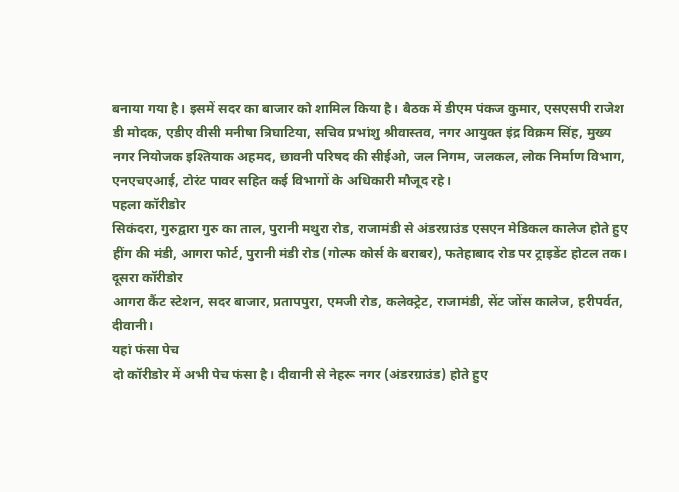बनाया गया है। इसमें सदर का बाजार को शामिल किया है। बैठक में डीएम पंकज कुमार, एसएसपी राजेश डी मोदक, एडीए वीसी मनीषा त्रिघाटिया, सचिव प्रभांशु श्रीवास्तव, नगर आयुक्त इंद्र विक्रम सिंह, मुख्य नगर नियोजक इश्तियाक अहमद, छावनी परिषद की सीईओ, जल निगम, जलकल, लोक निर्माण विभाग, एनएचएआई, टोरंट पावर सहित कई विभागों के अधिकारी मौजूद रहे।
पहला कॉरीडोर
सिकंदरा, गुरुद्वारा गुरु का ताल, पुरानी मथुरा रोड, राजामंडी से अंडरग्राउंड एसएन मेडिकल कालेज होते हुए हींग की मंडी, आगरा फोर्ट, पुरानी मंडी रोड (गोल्फ कोर्स के बराबर), फतेहाबाद रोड पर ट्राइडेंट होटल तक।
दूसरा कॉरीडोर
आगरा कैंट स्टेशन, सदर बाजार, प्रतापपुरा, एमजी रोड, कलेक्ट्रेट, राजामंडी, सेंट जोंस कालेज, हरीपर्वत, दीवानी।
यहां फंसा पेच
दो कॉरीडोर में अभी पेच फंसा है। दीवानी से नेहरू नगर (अंडरग्राउंड) होते हुए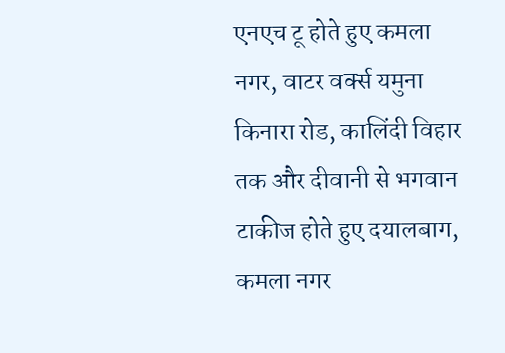एनएच टू होते हुए कमला नगर, वाटर वर्क्स यमुना किनारा रोड, कालिंदी विहार तक और दीवानी से भगवान टाकीज होते हुए दयालबाग, कमला नगर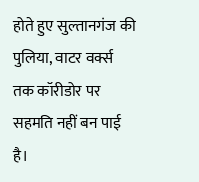होते हुए सुल्तानगंज की पुलिया, वाटर वर्क्स तक कॉरीडोर पर सहमति नहीं बन पाई है।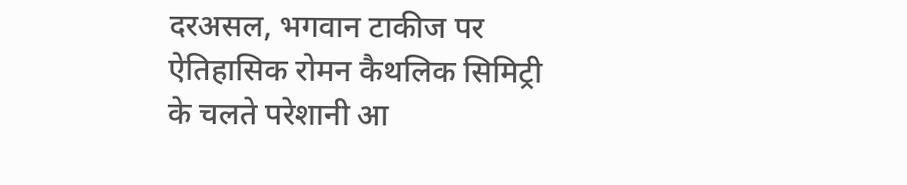दरअसल, भगवान टाकीज पर ऐतिहासिक रोमन कैथलिक सिमिट्री के चलते परेशानी आ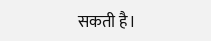सकती है।